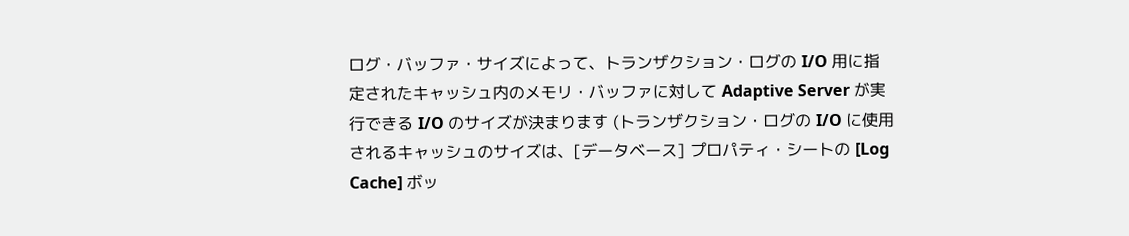ログ・バッファ・サイズによって、トランザクション・ログの I/O 用に指定されたキャッシュ内のメモリ・バッファに対して Adaptive Server が実行できる I/O のサイズが決まります (トランザクション・ログの I/O に使用されるキャッシュのサイズは、[データベース] プロパティ・シートの [Log Cache] ボッ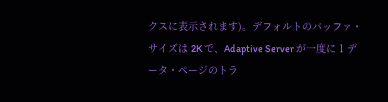クスに表示されます)。デフォルトのバッファ・サイズは 2K で、Adaptive Server が一度に 1 データ・ページのトラ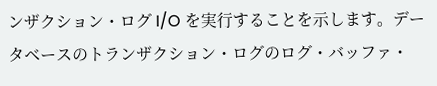ンザクション・ログ I/O を実行することを示します。データベースのトランザクション・ログのログ・バッファ・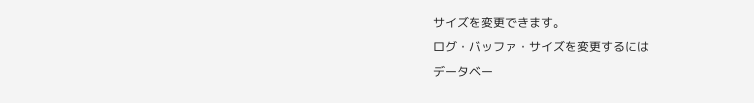サイズを変更できます。
ログ・バッファ・サイズを変更するには
データベー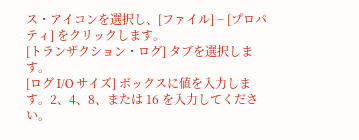ス・アイコンを選択し、[ファイル] − [プロパティ] をクリックします。
[トランザクション・ログ] タブを選択します。
[ログ I/O サイズ] ボックスに値を入力します。2、4、8、または 16 を入力してください。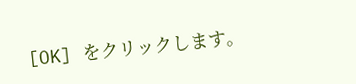[OK] をクリックします。